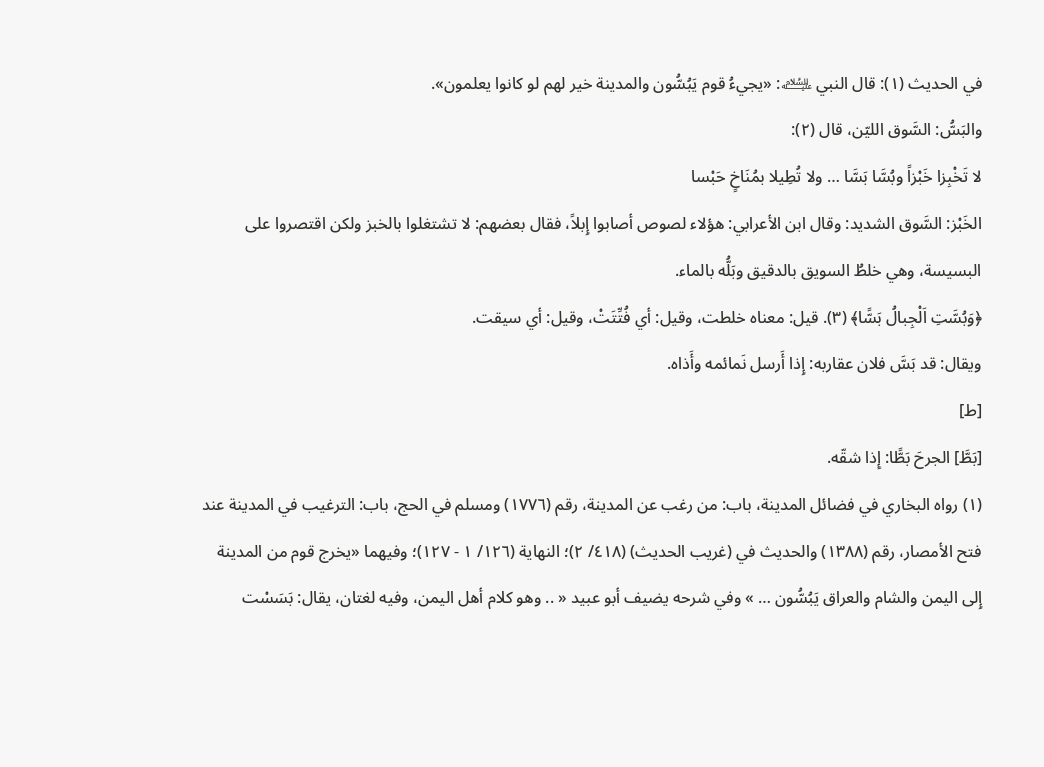في الحديث (١): قال النبي ﵇: «يجيءُ قوم يَبُسُّون والمدينة خير لهم لو كانوا يعلمون».
والبَسُّ: السَّوق الليّن، قال (٢):
لا تَخْبِزا خَبْزاً وبُسَّا بَسَّا … ولا تُطِيلا بمُنَاخٍ حَبْسا
الخَبْز: السَّوق الشديد: وقال ابن الأعرابي: هؤلاء لصوص أصابوا إِبلاً، فقال بعضهم: لا تشتغلوا بالخبز ولكن اقتصروا على البسيسة، وهي خلطُ السويق بالدقيق وبَلُّه بالماء.
﴿وَبُسَّتِ اَلْجِبالُ بَسًّا﴾ (٣). قيل: معناه خلطت، وقيل: أي فُتِّتَتْ، وقيل: أي سيقت.
ويقال: قد بَسَّ فلان عقاربه: إِذا أَرسل نَمائمه وأَذاه.
[ط]
[بَطَّ] الجرحَ بَطًّا: إِذا شقّه.
(١) رواه البخاري في فضائل المدينة، باب: من رغب عن المدينة، رقم (١٧٧٦) ومسلم في الحج، باب: الترغيب في المدينة عند فتح الأمصار، رقم (١٣٨٨) والحديث في (غريب الحديث) (٤١٨/ ٢)؛ النهاية (١٢٦/ ١ - ١٢٧)؛ وفيهما «يخرج قوم من المدينة إِلى اليمن والشام والعراق يَبُسُّون … » وفي شرحه يضيف أبو عبيد « .. وهو كلام أهل اليمن، وفيه لغتان، يقال: بَسَسْت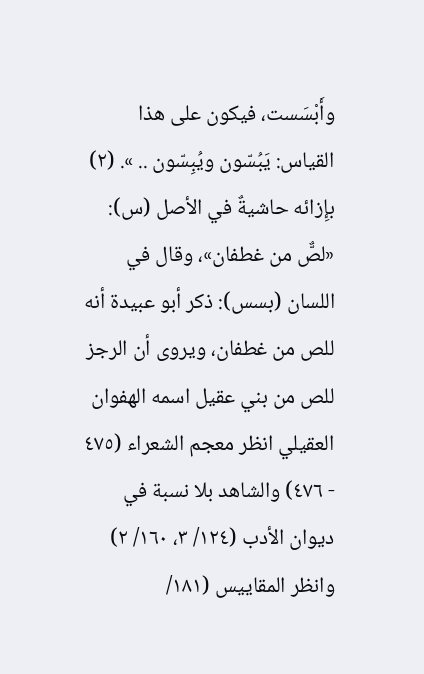وأَبْسَست، فيكون على هذا القياس: يَبُسّون ويُبِسّون .. ». (٢) بإِزائه حاشيةٌ في الأصل (س): «لصٌّ من غطفان»، وقال في اللسان (بسس): ذكر أبو عبيدة أنه للص من غطفان، ويروى أن الرجز للص من بني عقيل اسمه الهفوان العقيلي انظر معجم الشعراء (٤٧٥ - ٤٧٦) والشاهد بلا نسبة في ديوان الأدب (١٢٤/ ٣، ١٦٠/ ٢) وانظر المقاييس (١٨١/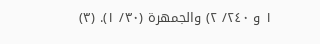١ و ٢٤٠/ ٢) والجمهرة (٣٠/ ١). (٣)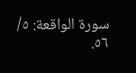سورة الواقعة: ٥/ ٥٦.